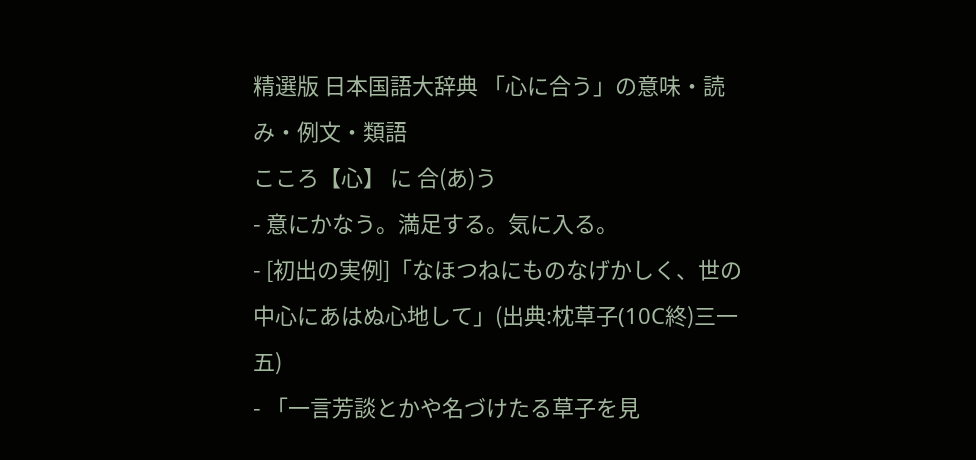精選版 日本国語大辞典 「心に合う」の意味・読み・例文・類語
こころ【心】 に 合(あ)う
- 意にかなう。満足する。気に入る。
- [初出の実例]「なほつねにものなげかしく、世の中心にあはぬ心地して」(出典:枕草子(10C終)三一五)
- 「一言芳談とかや名づけたる草子を見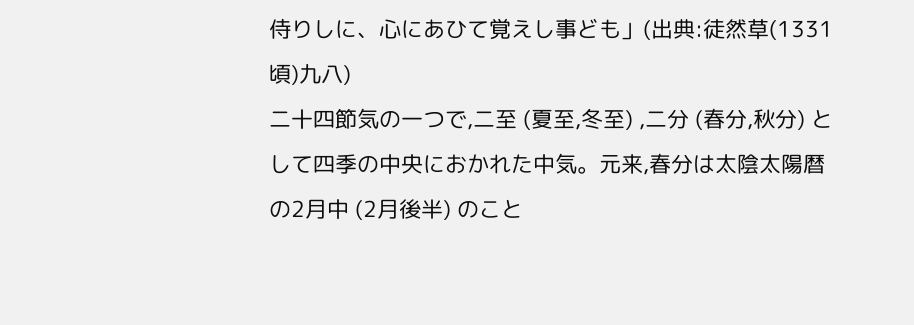侍りしに、心にあひて覚えし事ども」(出典:徒然草(1331頃)九八)
二十四節気の一つで,二至 (夏至,冬至) ,二分 (春分,秋分) として四季の中央におかれた中気。元来,春分は太陰太陽暦の2月中 (2月後半) のこと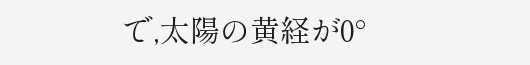で,太陽の黄経が0°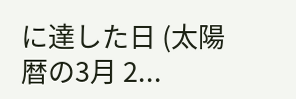に達した日 (太陽暦の3月 2...